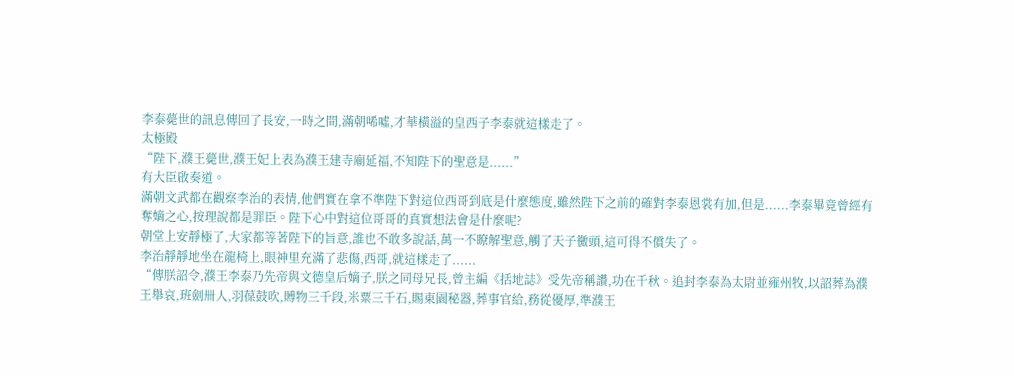李泰薨世的訊息傳回了長安,一時之間,滿朝唏噓,才華橫溢的皇西子李泰就這樣走了。
太極殿
“陛下,濮王薨世,濮王妃上表為濮王建寺廟延福,不知陛下的聖意是......”
有大臣啟奏道。
滿朝文武都在觀察李治的表情,他們實在拿不準陛下對這位西哥到底是什麼態度,雖然陛下之前的確對李泰恩裳有加,但是......李泰畢竟曾經有奪嫡之心,按理說都是罪臣。陛下心中對這位哥哥的真實想法會是什麼呢?
朝堂上安靜極了,大家都等著陛下的旨意,誰也不敢多說話,萬一不瞭解聖意,觸了天子黴頭,這可得不償失了。
李治靜靜地坐在龍椅上,眼神里充滿了悲傷,西哥,就這樣走了......
“傳朕詔令,濮王李泰乃先帝與文德皇后嫡子,朕之同母兄長,曾主編《括地誌》受先帝稱讚,功在千秋。追封李泰為太尉並雍州牧,以詔葬為濮王舉哀,班劍卌人,羽葆鼓吹,賻物三千段,米粟三千石,賜東園秘器,葬事官給,務從優厚,準濮王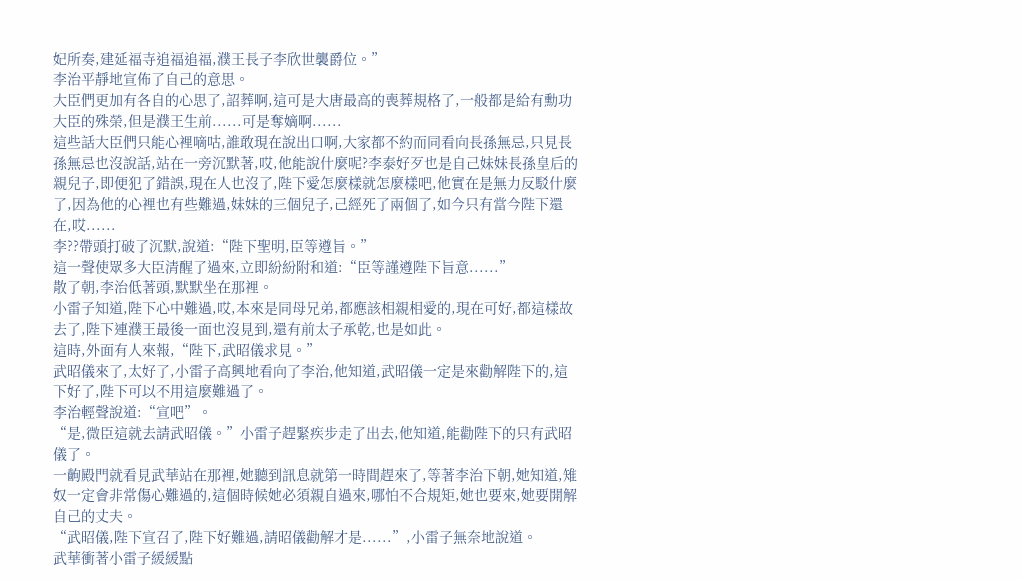妃所奏,建延福寺追福追福,濮王長子李欣世襲爵位。”
李治平靜地宣佈了自己的意思。
大臣們更加有各自的心思了,詔葬啊,這可是大唐最高的喪葬規格了,一般都是給有勳功大臣的殊榮,但是濮王生前......可是奪嫡啊......
這些話大臣們只能心裡嘀咕,誰敢現在說出口啊,大家都不約而同看向長孫無忌,只見長孫無忌也沒說話,站在一旁沉默著,哎,他能說什麼呢?李泰好歹也是自己妹妹長孫皇后的親兒子,即便犯了錯誤,現在人也沒了,陛下愛怎麼樣就怎麼樣吧,他實在是無力反駁什麼了,因為他的心裡也有些難過,妹妹的三個兒子,己經死了兩個了,如今只有當今陛下還在,哎......
李??帶頭打破了沉默,說道:“陛下聖明,臣等遵旨。”
這一聲使眾多大臣清醒了過來,立即紛紛附和道:“臣等謹遵陛下旨意......”
散了朝,李治低著頭,默默坐在那裡。
小雷子知道,陛下心中難過,哎,本來是同母兄弟,都應該相親相愛的,現在可好,都這樣故去了,陛下連濮王最後一面也沒見到,還有前太子承乾,也是如此。
這時,外面有人來報,“陛下,武昭儀求見。”
武昭儀來了,太好了,小雷子高興地看向了李治,他知道,武昭儀一定是來勸解陛下的,這下好了,陛下可以不用這麼難過了。
李治輕聲說道:“宣吧”。
“是,微臣這就去請武昭儀。”小雷子趕緊疾步走了出去,他知道,能勸陛下的只有武昭儀了。
一齣殿門就看見武華站在那裡,她聽到訊息就第一時間趕來了,等著李治下朝,她知道,雉奴一定會非常傷心難過的,這個時候她必須親自過來,哪怕不合規矩,她也要來,她要開解自己的丈夫。
“武昭儀,陛下宣召了,陛下好難過,請昭儀勸解才是......”,小雷子無奈地說道。
武華衝著小雷子緩緩點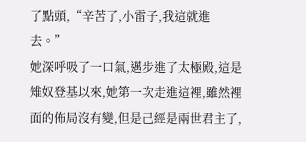了點頭,“辛苦了,小雷子,我這就進去。”
她深呼吸了一口氣,邁步進了太極殿,這是雉奴登基以來,她第一次走進這裡,雖然裡面的佈局沒有變,但是己經是兩世君主了,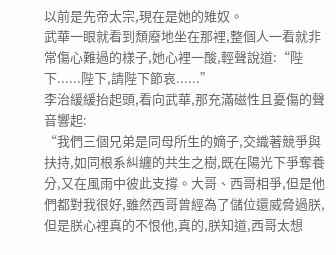以前是先帝太宗,現在是她的雉奴。
武華一眼就看到頹廢地坐在那裡,整個人一看就非常傷心難過的樣子,她心裡一酸,輕聲說道:“陛下......陛下,請陛下節哀......”
李治緩緩抬起頭,看向武華,那充滿磁性且憂傷的聲音響起:
“我們三個兄弟是同母所生的嫡子,交織著競爭與扶持,如同根系糾纏的共生之樹,既在陽光下爭奪養分,又在風雨中彼此支撐。大哥、西哥相爭,但是他們都對我很好,雖然西哥曾經為了儲位還威脅過朕,但是朕心裡真的不恨他,真的,朕知道,西哥太想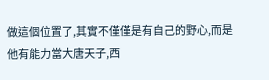做這個位置了,其實不僅僅是有自己的野心,而是他有能力當大唐天子,西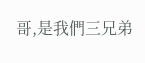哥,是我們三兄弟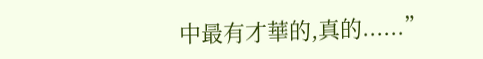中最有才華的,真的......”